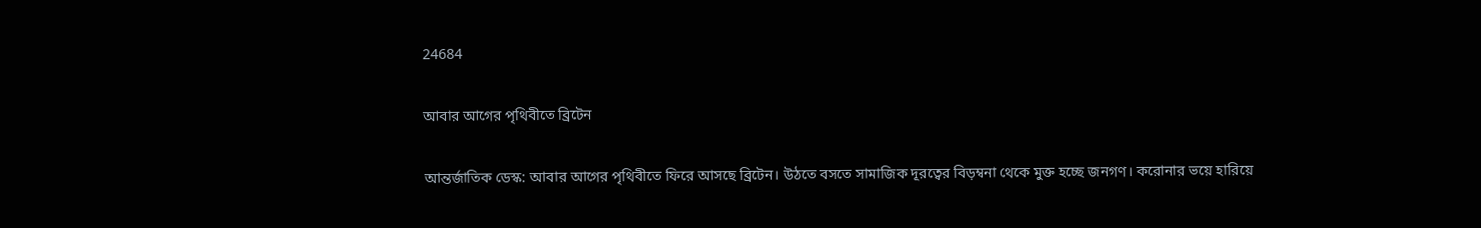24684

আবার আগের পৃথিবীতে ব্রিটেন

আন্তর্জাতিক ডেস্ক: আবার আগের পৃথিবীতে ফিরে আসছে ব্রিটেন। উঠতে বসতে সামাজিক দূরত্বের বিড়ম্বনা থেকে মুক্ত হচ্ছে জনগণ। করোনার ভয়ে হারিয়ে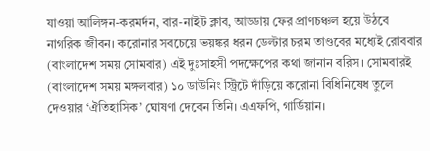যাওয়া আলিঙ্গন-করমর্দন, বার-নাইট ক্লাব, আড্ডায় ফের প্রাণচঞ্চল হয়ে উঠবে নাগরিক জীবন। করোনার সবচেয়ে ভয়ঙ্কর ধরন ডেল্টার চরম তাণ্ডবের মধ্যেই রোববার (বাংলাদেশ সময় সোমবার) এই দুঃসাহসী পদক্ষেপের কথা জানান বরিস। সোমবারই (বাংলাদেশ সময় মঙ্গলবার) ১০ ডাউনিং স্ট্রিটে দাঁড়িয়ে করোনা বিধিনিষেধ তুলে দেওয়ার ‘ঐতিহাসিক’ ঘোষণা দেবেন তিনি। এএফপি, গার্ডিয়ান।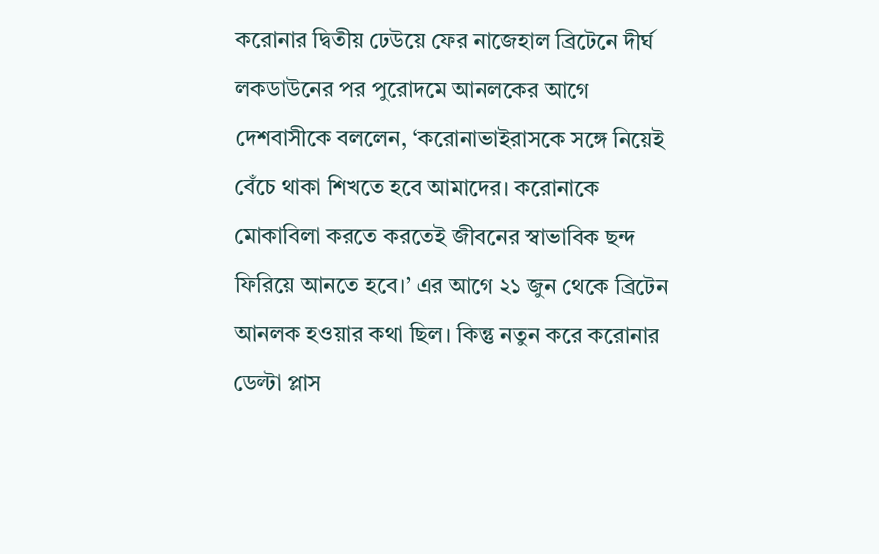করোনার দ্বিতীয় ঢেউয়ে ফের নাজেহাল ব্রিটেনে দীর্ঘ লকডাউনের পর পুরোদমে আনলকের আগে দেশবাসীকে বললেন, ‘করোনাভাইরাসকে সঙ্গে নিয়েই বেঁচে থাকা শিখতে হবে আমাদের। করোনাকে মোকাবিলা করতে করতেই জীবনের স্বাভাবিক ছন্দ ফিরিয়ে আনতে হবে।’ এর আগে ২১ জুন থেকে ব্রিটেন আনলক হওয়ার কথা ছিল। কিন্তু নতুন করে করোনার ডেল্টা প্লাস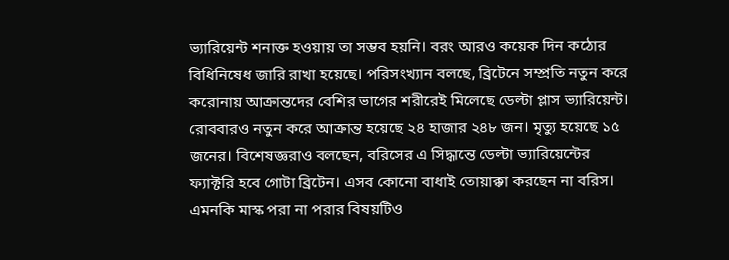ভ্যারিয়েন্ট শনাক্ত হওয়ায় তা সম্ভব হয়নি। বরং আরও কয়েক দিন কঠোর বিধিনিষেধ জারি রাখা হয়েছে। পরিসংখ্যান বলছে, ব্রিটেনে সম্প্রতি নতুন করে করোনায় আক্রান্তদের বেশির ভাগের শরীরেই মিলেছে ডেল্টা প্লাস ভ্যারিয়েন্ট। রোববারও নতুন করে আক্রান্ত হয়েছে ২৪ হাজার ২৪৮ জন। মৃত্যু হয়েছে ১৫ জনের। বিশেষজ্ঞরাও বলছেন, বরিসের এ সিদ্ধান্তে ডেল্টা ভ্যারিয়েন্টের ফ্যাক্টরি হবে গোটা ব্রিটেন। এসব কোনো বাধাই তোয়াক্কা করছেন না বরিস। এমনকি মাস্ক পরা না পরার বিষয়টিও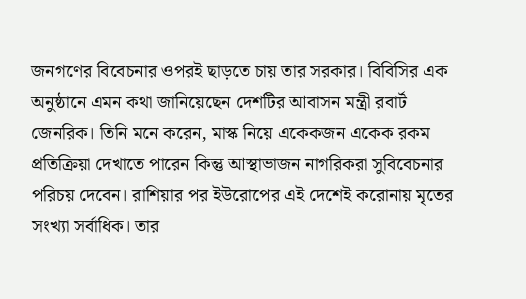জনগণের বিবেচনার ওপরই ছাড়তে চায় তার সরকার। বিবিসির এক অনুষ্ঠানে এমন কথা জানিয়েছেন দেশটির আবাসন মন্ত্রী রবার্ট জেনরিক। তিনি মনে করেন, মাস্ক নিয়ে একেকজন একেক রকম প্রতিক্রিয়া দেখাতে পারেন কিন্তু আস্থাভাজন নাগরিকরা সুবিবেচনার পরিচয় দেবেন। রাশিয়ার পর ইউরোপের এই দেশেই করোনায় মৃতের সংখ্যা সর্বাধিক। তার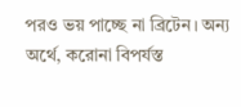পরও ভয় পাচ্ছে না ব্রিটেন। অন্য অর্থে, করোনা বিপর্যস্ত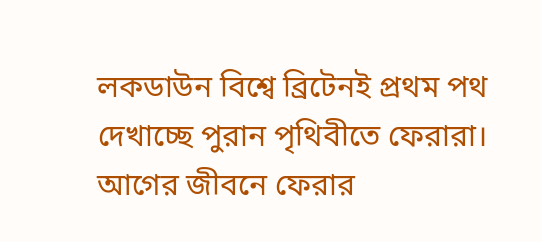লকডাউন বিশ্বে ব্রিটেনই প্রথম পথ দেখাচ্ছে পুরান পৃথিবীতে ফেরারা। আগের জীবনে ফেরার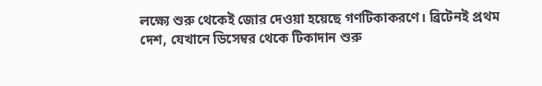লক্ষ্যে শুরু থেকেই জোর দেওয়া হয়েছে গণটিকাকরণে। ব্রিটেনই প্রথম দেশ, যেখানে ডিসেম্বর থেকে টিকাদান শুরু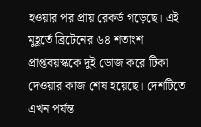হওয়ার পর প্রায় রেকর্ড গড়েছে। এই মুহূর্তে ব্রিটেনের ৬৪ শতাংশ প্রাপ্তবয়স্ককে দুই ডোজ করে টিকা দেওয়ার কাজ শেষ হয়েছে। দেশটিতে এখন পর্যন্ত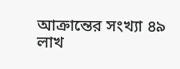আক্রান্তের সংখ্যা ৪৯ লাখ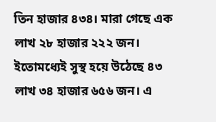তিন হাজার ৪৩৪। মারা গেছে এক লাখ ২৮ হাজার ২২২ জন। ইতোমধ্যেই সুস্থ হয়ে উঠেছে ৪৩ লাখ ৩৪ হাজার ৬৫৬ জন। এ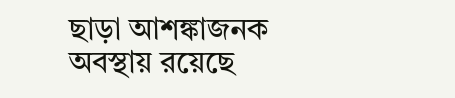ছাড়া আশঙ্কাজনক অবস্থায় রয়েছে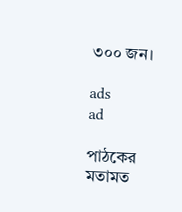৩০০ জন।

ads
ad

পাঠকের মতামত